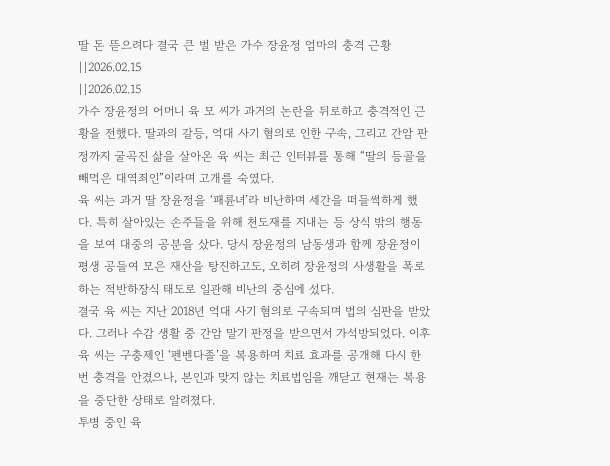딸 돈 뜯으려다 결국 큰 벌 받은 가수 장윤정 엄마의 충격 근황
||2026.02.15
||2026.02.15
가수 장윤정의 어머니 육 모 씨가 과거의 논란을 뒤로하고 충격적인 근황을 전했다. 딸과의 갈등, 억대 사기 혐의로 인한 구속, 그리고 간암 판정까지 굴곡진 삶을 살아온 육 씨는 최근 인터뷰를 통해 “딸의 등골을 빼먹은 대역죄인”이라며 고개를 숙였다.
육 씨는 과거 딸 장윤정을 ‘패륜녀’라 비난하며 세간을 떠들썩하게 했다. 특히 살아있는 손주들을 위해 천도재를 지내는 등 상식 밖의 행동을 보여 대중의 공분을 샀다. 당시 장윤정의 남동생과 함께 장윤정이 평생 공들여 모은 재산을 탕진하고도, 오히려 장윤정의 사생활을 폭로하는 적반하장식 태도로 일관해 비난의 중심에 섰다.
결국 육 씨는 지난 2018년 억대 사기 혐의로 구속되며 법의 심판을 받았다. 그러나 수감 생활 중 간암 말기 판정을 받으면서 가석방되었다. 이후 육 씨는 구충제인 ‘펜벤다졸’을 복용하며 치료 효과를 공개해 다시 한번 충격을 안겼으나, 본인과 맞지 않는 치료법임을 깨닫고 현재는 복용을 중단한 상태로 알려졌다.
투병 중인 육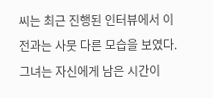씨는 최근 진행된 인터뷰에서 이전과는 사뭇 다른 모습을 보였다. 그녀는 자신에게 남은 시간이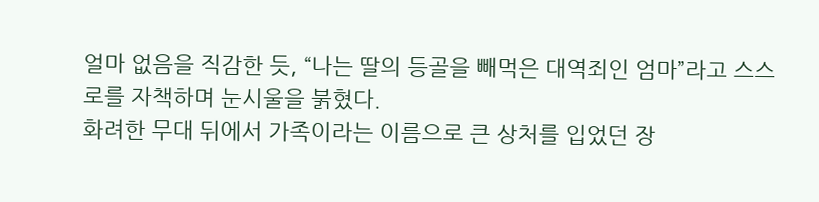얼마 없음을 직감한 듯, “나는 딸의 등골을 빼먹은 대역죄인 엄마”라고 스스로를 자책하며 눈시울을 붉혔다.
화려한 무대 뒤에서 가족이라는 이름으로 큰 상처를 입었던 장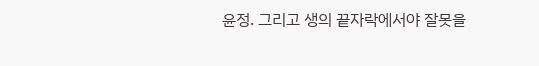윤정. 그리고 생의 끝자락에서야 잘못을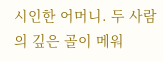시인한 어머니. 두 사람의 깊은 골이 메워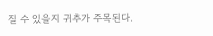질 수 있을지 귀추가 주목된다.